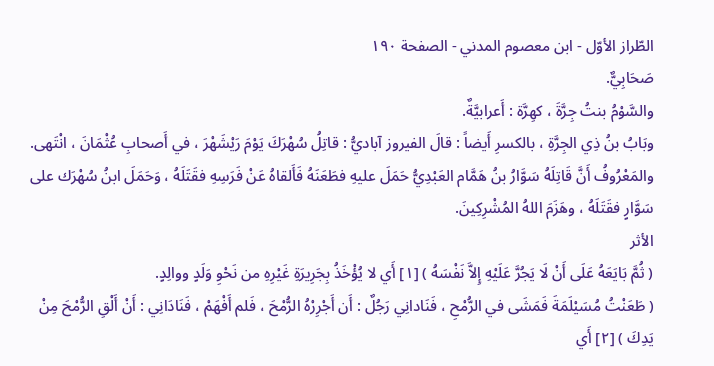الطّراز الأوّل - ابن معصوم المدني - الصفحة ١٩٠
صَحَابِيٌّ.
والسَّوْمُ بنتُ جِرَّةَ ، كهِرَّة : أَعرابيَّةٌ.
وبَابُ بنُ ذِي الجِرَّةِ ، بالكسرِ أَيضاً : قالَ الفيروز آباديُّ : قاتِلُ سُهْرَكَ يَوْمَ رَيْشَهْرَ ، في أَصحابِ عُثْمَانَ ، انْتَهى.
والمَعْرُوفُ أَنَّ قَاتِلَهُ سَوَّارُ بنُ هَمَّام العَبْدِيُّ حَمَلَ عليهِ فطَعَنَهُ فَأَلقاهُ عَنْ فَرَسِهِ فقَتَلَهُ ، وَحَمَلَ ابنُ سُهْرَك على سَوَّارٍ فقَتَلَهُ ، وهَزَمَ اللهُ المُشْرِكِينَ.
الأثر
( ثُمَّ بَايَعَهُ عَلَى أَنْ لَا يَجُرَّ عَلَيْهِ إِلاَّ نَفْسَهُ ) [١] أَي لا يُؤْخَذُ بِجَرِيرَةِ غَيْرِهِ من نَحْوِ وَلَدٍ ووالِدٍ.
( طَعَنْتُ مُسَيْلَمَةَ فَمَشَى في الرُّمْحِ ، فَنَادانِي رَجُلٌ : أَن أَجْرِرْهُ الرُّمْحَ ، فَلم أَفْهَمْ ، فَنَادَانِي : أَنْ أَلْقِ الرُّمْحَ مِنْ يَدِكَ ) [٢] أَي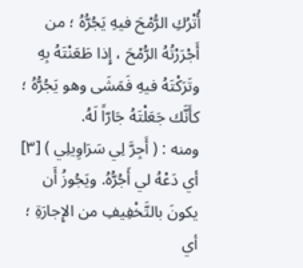أُتْرُكِ الرُّمْحَ فيهِ يَجُرُّهُ ؛ من أَجْرَرْتُهُ الرُّمْحَ ، إِذا طَعَنْتَهُ بِهِ وتَرَكْتَهُ فيهِ فَمَشَى وهو يَجُرُّهُ ؛ كأَنَّك جَعَلْتَهُ جَارّاً لَهُ.
ومنه : ( أَجِرَّ لِي سَرَاوِيلِي ) [٣] أي دَعْهُ لي أَجُرُّهُ. ويَجُوزُ أَن يكونَ بالتَّخْفِيفِ من الإِجارَةِ ؛ أي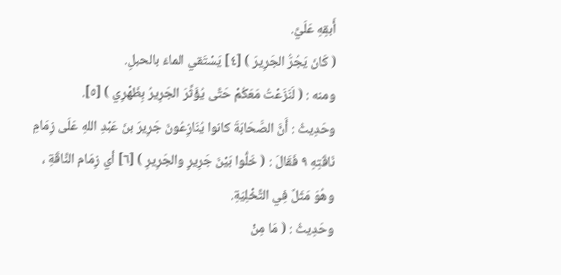أَبقِهِ عَلَيَّ.
( كَانَ يَجُرُّ الجَرِيرَ ) [٤] يَسْتَقي الماءَ بالحبلِ.
ومنه : ( لَنَزَعْتُ مَعَكُمْ حَتَّى يُؤَثِّرَ الجَرِيرُ بِظَهْرِي ) [٥].
وحَدِيثُ : أَنَّ الصَّحَابَةَ كانوا يُنَازِعُونَ جَرِيرَ بنَ عَبْدِ اللهِ عَلَى زِمَامِ نَاقَتِهِ ٩ فَقَالَ : ( خَلُّوا بَيْنَ جَرِيرٍ والجَرِيرِ ) [٦] أي زِمَام النَّاقَةِ ، وهُوَ مَثَلٌ فِي التَّخْلِيَةِ.
وحَدِيثُ : ( مَا مِنْ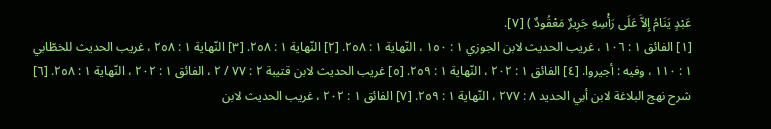عَبْدٍ يَنَامُ إِلاَّ عَلَى رَأْسِهِ جَرِيرٌ مَعْقُودٌ ) [٧].
[١] الفائق ١ : ١٠٦ ، غريب الحديث لابن الجوزي ١ : ١٥٠ ، النّهاية ١ : ٢٥٨. [٢] النّهاية ١ : ٢٥٨. [٣] النّهاية ١ : ٢٥٨ ، غريب الحديث للخطّابي ١ : ١١٠ ، وفيه : أجيروا. [٤] الفائق ١ : ٢٠٢ ، النّهاية ١ : ٢٥٩. [٥] غريب الحديث لابن قتيبة ٢ : ٧٧ / ٢ ، الفائق ١ : ٢٠٢ ، النّهاية ١ : ٢٥٨. [٦] شرح نهج البلاغة لابن أبي الحديد ٨ : ٢٧٧ ، النّهاية ١ : ٢٥٩. [٧] الفائق ١ : ٢٠٢ ، غريب الحديث لابن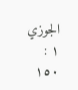الجوزي ١ : ١٥٠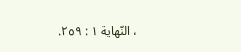، النّهاية ١ : ٢٥٩.